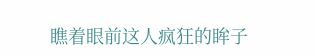瞧着眼前这人疯狂的眸子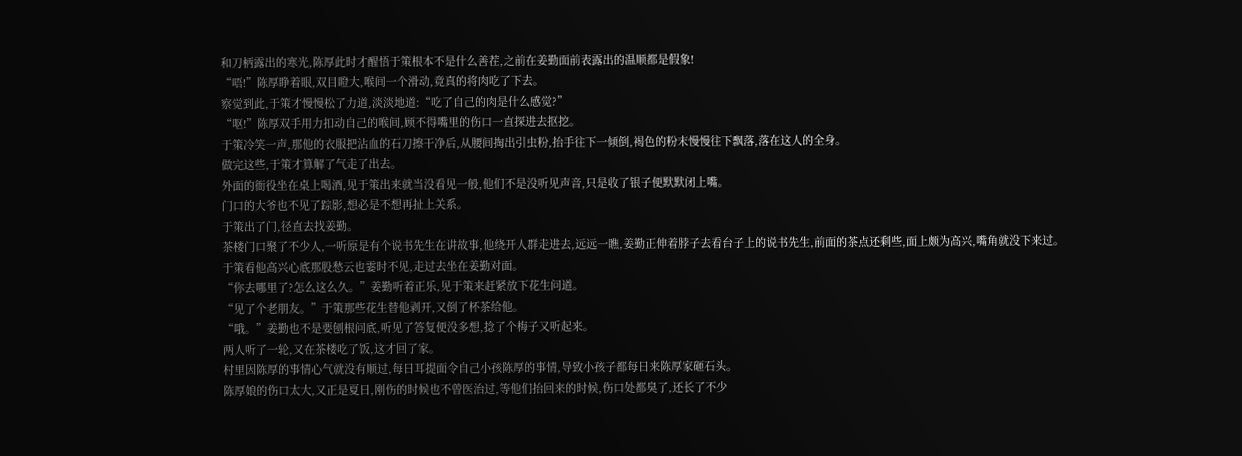和刀柄露出的寒光,陈厚此时才醒悟于策根本不是什么善茬,之前在姜勤面前表露出的温顺都是假象!
“唔!”陈厚睁着眼,双目瞪大,喉间一个滑动,竟真的将肉吃了下去。
察觉到此,于策才慢慢松了力道,淡淡地道:“吃了自己的肉是什么感觉?”
“呕!”陈厚双手用力扣动自己的喉间,顾不得嘴里的伤口一直探进去抠挖。
于策冷笑一声,那他的衣服把沾血的石刀擦干净后,从腰间掏出引虫粉,抬手往下一倾倒,褐色的粉末慢慢往下飘落,落在这人的全身。
做完这些,于策才算解了气走了出去。
外面的衙役坐在桌上喝酒,见于策出来就当没看见一般,他们不是没听见声音,只是收了银子便默默闭上嘴。
门口的大爷也不见了踪影,想必是不想再扯上关系。
于策出了门,径直去找姜勤。
茶楼门口聚了不少人,一听原是有个说书先生在讲故事,他绕开人群走进去,远远一瞧,姜勤正伸着脖子去看台子上的说书先生,前面的茶点还剩些,面上颇为高兴,嘴角就没下来过。
于策看他高兴心底那股愁云也霎时不见,走过去坐在姜勤对面。
“你去哪里了?怎么这么久。”姜勤听着正乐,见于策来赶紧放下花生问道。
“见了个老朋友。”于策那些花生替他剥开,又倒了杯茶给他。
“哦。”姜勤也不是要刨根问底,听见了答复便没多想,捻了个梅子又听起来。
两人听了一轮,又在茶楼吃了饭,这才回了家。
村里因陈厚的事情心气就没有顺过,每日耳提面令自己小孩陈厚的事情,导致小孩子都每日来陈厚家砸石头。
陈厚娘的伤口太大,又正是夏日,刚伤的时候也不曾医治过,等他们抬回来的时候,伤口处都臭了,还长了不少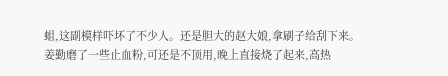蛆,这副模样吓坏了不少人。还是胆大的赵大娘,拿刷子给刮下来。
姜勤磨了一些止血粉,可还是不顶用,晚上直接烧了起来,高热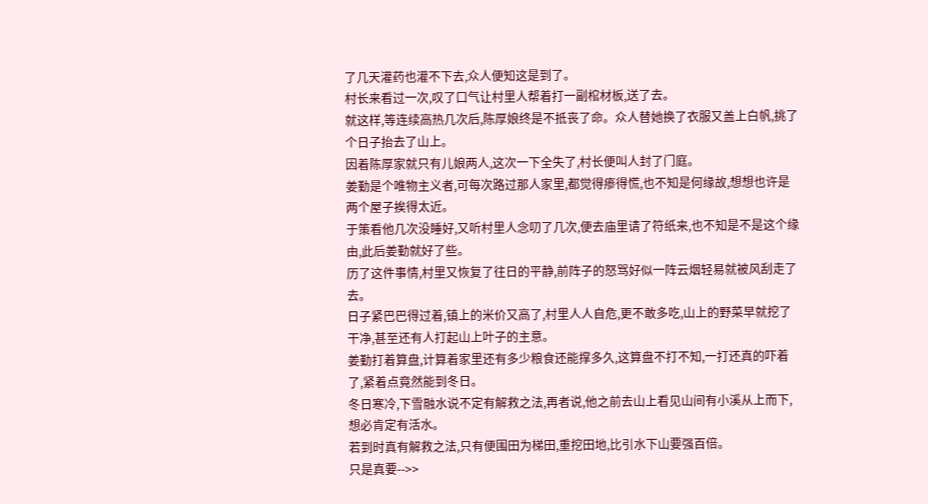了几天灌药也灌不下去,众人便知这是到了。
村长来看过一次,叹了口气让村里人帮着打一副棺材板,送了去。
就这样,等连续高热几次后,陈厚娘终是不抵丧了命。众人替她换了衣服又盖上白帆,挑了个日子抬去了山上。
因着陈厚家就只有儿娘两人,这次一下全失了,村长便叫人封了门庭。
姜勤是个唯物主义者,可每次路过那人家里,都觉得瘆得慌,也不知是何缘故,想想也许是两个屋子挨得太近。
于策看他几次没睡好,又听村里人念叨了几次,便去庙里请了符纸来,也不知是不是这个缘由,此后姜勤就好了些。
历了这件事情,村里又恢复了往日的平静,前阵子的怒骂好似一阵云烟轻易就被风刮走了去。
日子紧巴巴得过着,镇上的米价又高了,村里人人自危,更不敢多吃,山上的野菜早就挖了干净,甚至还有人打起山上叶子的主意。
姜勤打着算盘,计算着家里还有多少粮食还能撑多久,这算盘不打不知,一打还真的吓着了,紧着点竟然能到冬日。
冬日寒冷,下雪融水说不定有解救之法,再者说,他之前去山上看见山间有小溪从上而下,想必肯定有活水。
若到时真有解救之法,只有便围田为梯田,重挖田地,比引水下山要强百倍。
只是真要-->>